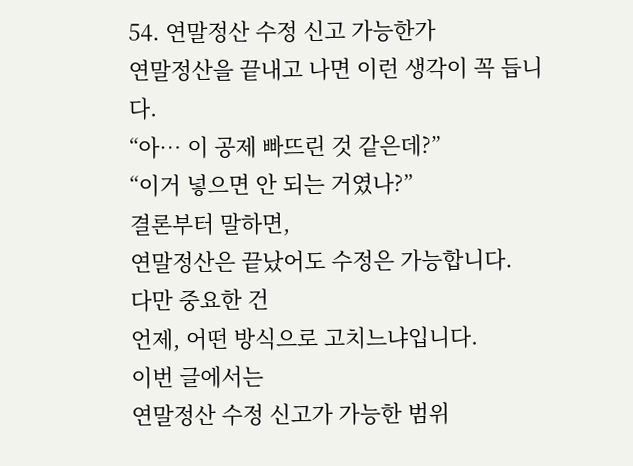54. 연말정산 수정 신고 가능한가
연말정산을 끝내고 나면 이런 생각이 꼭 듭니다.
“아… 이 공제 빠뜨린 것 같은데?”
“이거 넣으면 안 되는 거였나?”
결론부터 말하면,
연말정산은 끝났어도 수정은 가능합니다.
다만 중요한 건
언제, 어떤 방식으로 고치느냐입니다.
이번 글에서는
연말정산 수정 신고가 가능한 범위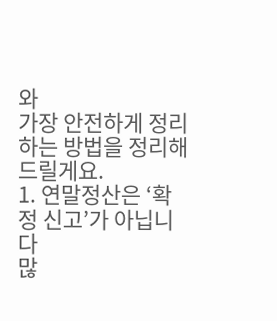와
가장 안전하게 정리하는 방법을 정리해드릴게요.
1. 연말정산은 ‘확정 신고’가 아닙니다
많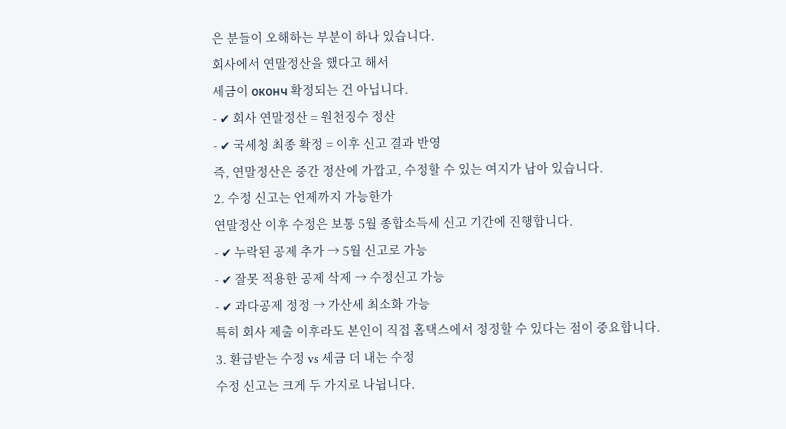은 분들이 오해하는 부분이 하나 있습니다.
회사에서 연말정산을 했다고 해서
세금이 оконч 확정되는 건 아닙니다.
- ✔ 회사 연말정산 = 원천징수 정산
- ✔ 국세청 최종 확정 = 이후 신고 결과 반영
즉, 연말정산은 중간 정산에 가깝고, 수정할 수 있는 여지가 남아 있습니다.
2. 수정 신고는 언제까지 가능한가
연말정산 이후 수정은 보통 5월 종합소득세 신고 기간에 진행합니다.
- ✔ 누락된 공제 추가 → 5월 신고로 가능
- ✔ 잘못 적용한 공제 삭제 → 수정신고 가능
- ✔ 과다공제 정정 → 가산세 최소화 가능
특히 회사 제출 이후라도 본인이 직접 홈택스에서 정정할 수 있다는 점이 중요합니다.
3. 환급받는 수정 vs 세금 더 내는 수정
수정 신고는 크게 두 가지로 나뉩니다.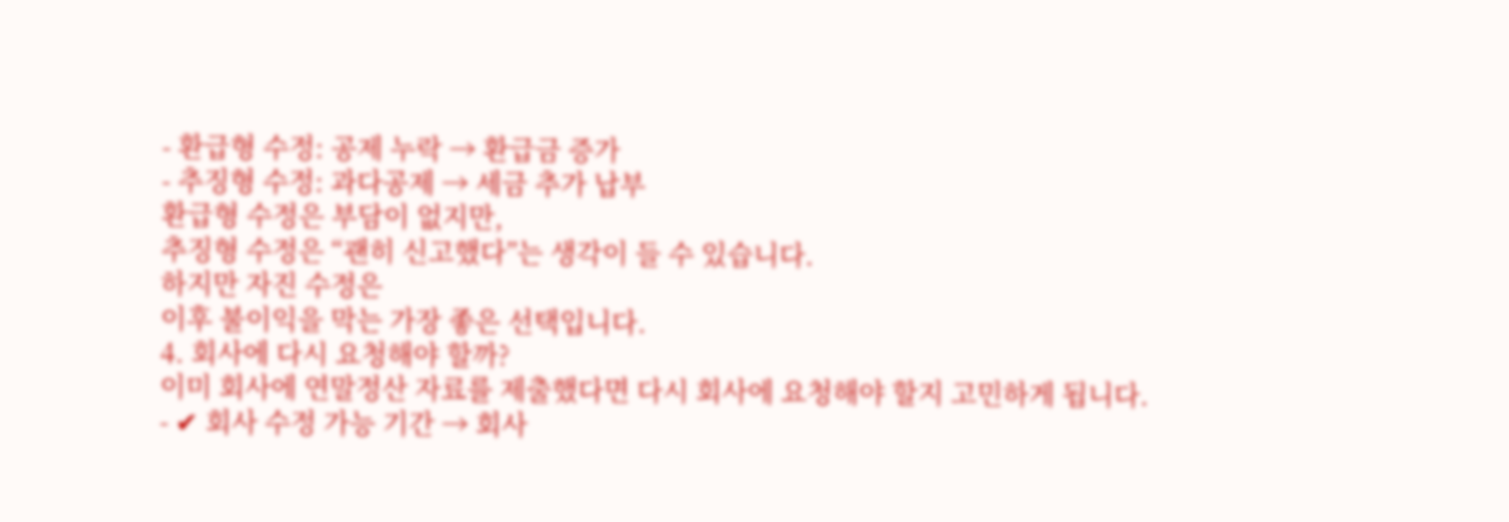- 환급형 수정: 공제 누락 → 환급금 증가
- 추징형 수정: 과다공제 → 세금 추가 납부
환급형 수정은 부담이 없지만,
추징형 수정은 “괜히 신고했다”는 생각이 들 수 있습니다.
하지만 자진 수정은
이후 불이익을 막는 가장 좋은 선택입니다.
4. 회사에 다시 요청해야 할까?
이미 회사에 연말정산 자료를 제출했다면 다시 회사에 요청해야 할지 고민하게 됩니다.
- ✔ 회사 수정 가능 기간 → 회사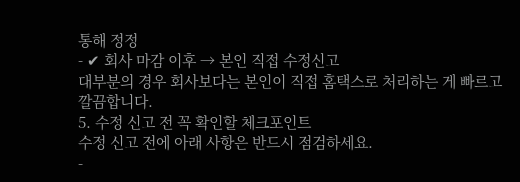통해 정정
- ✔ 회사 마감 이후 → 본인 직접 수정신고
대부분의 경우 회사보다는 본인이 직접 홈택스로 처리하는 게 빠르고 깔끔합니다.
5. 수정 신고 전 꼭 확인할 체크포인트
수정 신고 전에 아래 사항은 반드시 점검하세요.
-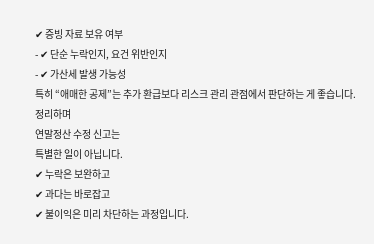✔ 증빙 자료 보유 여부
- ✔ 단순 누락인지, 요건 위반인지
- ✔ 가산세 발생 가능성
특히 “애매한 공제”는 추가 환급보다 리스크 관리 관점에서 판단하는 게 좋습니다.
정리하며
연말정산 수정 신고는
특별한 일이 아닙니다.
✔ 누락은 보완하고
✔ 과다는 바로잡고
✔ 불이익은 미리 차단하는 과정입니다.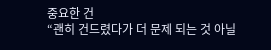중요한 건
“괜히 건드렸다가 더 문제 되는 것 아닐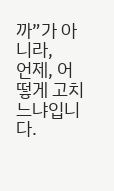까”가 아니라,
언제, 어떻게 고치느냐입니다.